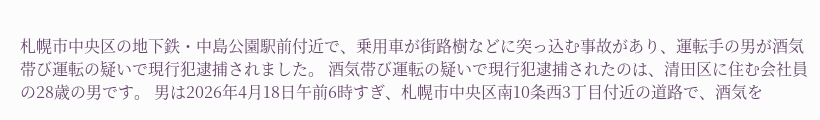札幌市中央区の地下鉄・中島公園駅前付近で、乗用車が街路樹などに突っ込む事故があり、運転手の男が酒気帯び運転の疑いで現行犯逮捕されました。 酒気帯び運転の疑いで現行犯逮捕されたのは、清田区に住む会社員の28歳の男です。 男は2026年4月18日午前6時すぎ、札幌市中央区南10条西3丁目付近の道路で、酒気を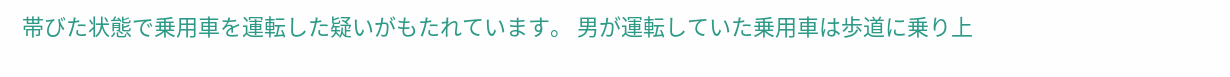帯びた状態で乗用車を運転した疑いがもたれています。 男が運転していた乗用車は歩道に乗り上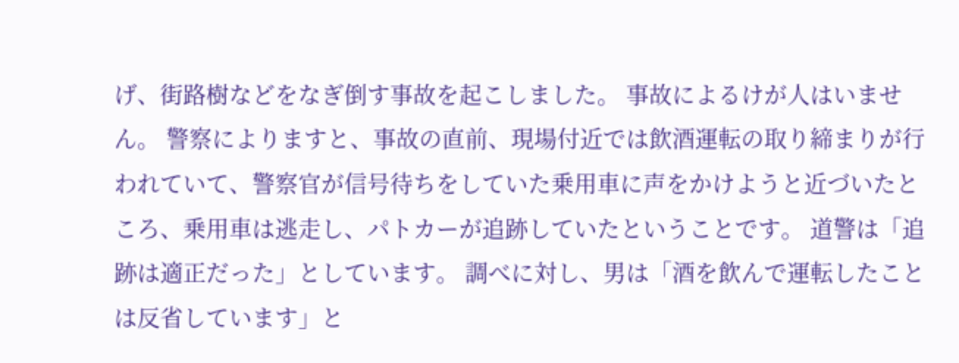げ、街路樹などをなぎ倒す事故を起こしました。 事故によるけが人はいません。 警察によりますと、事故の直前、現場付近では飲酒運転の取り締まりが行われていて、警察官が信号待ちをしていた乗用車に声をかけようと近づいたところ、乗用車は逃走し、パトカーが追跡していたということです。 道警は「追跡は適正だった」としています。 調べに対し、男は「酒を飲んで運転したことは反省しています」と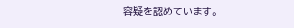容疑を認めています。